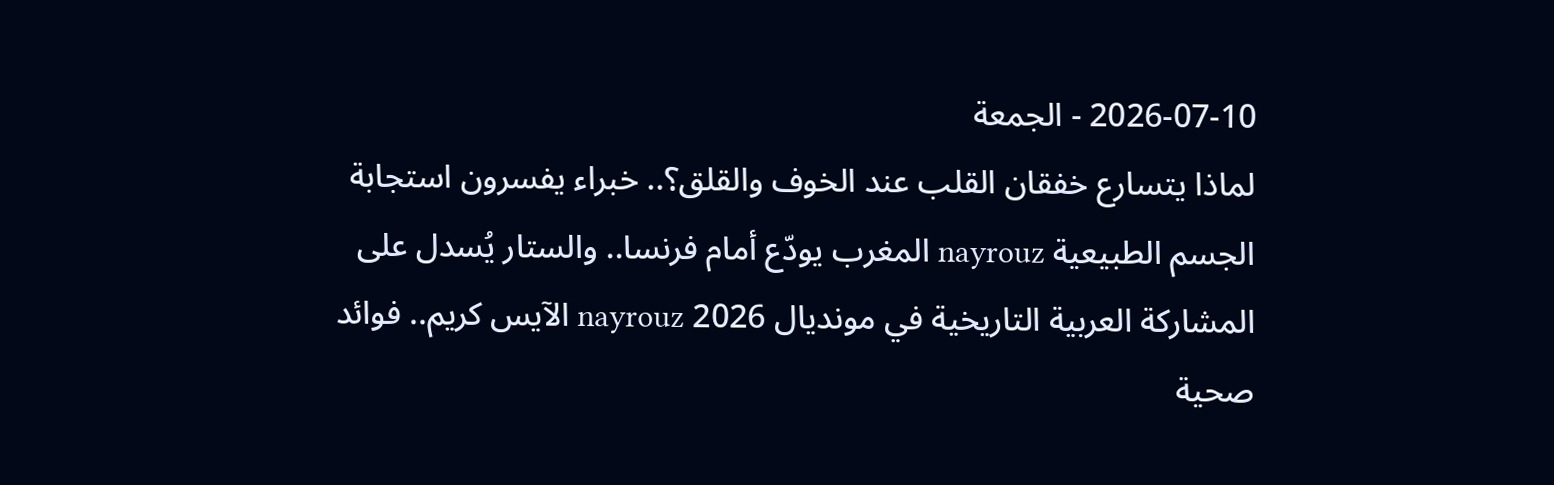2026-07-10 - الجمعة
لماذا يتسارع خفقان القلب عند الخوف والقلق؟.. خبراء يفسرون استجابة الجسم الطبيعية nayrouz المغرب يودّع أمام فرنسا.. والستار يُسدل على المشاركة العربية التاريخية في مونديال 2026 nayrouz الآيس كريم.. فوائد صحية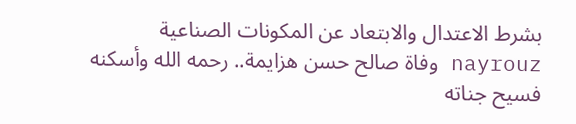بشرط الاعتدال والابتعاد عن المكونات الصناعية nayrouz وفاة صالح حسن هزايمة.. رحمه الله وأسكنه فسيح جناته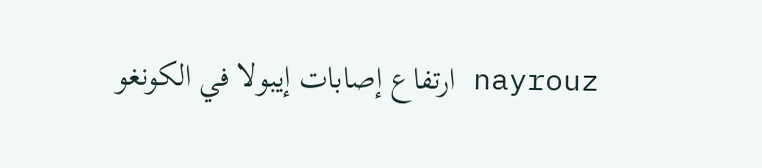nayrouz ارتفاع إصابات إيبولا في الكونغو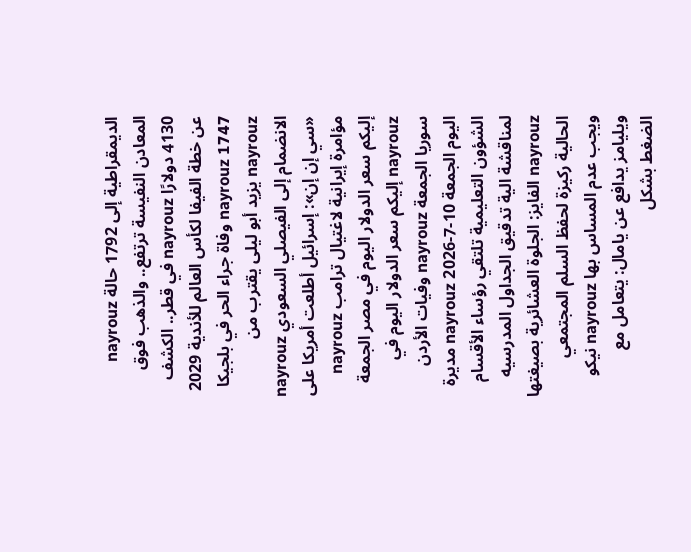الديمقراطية إلى 1792 حالة nayrouz المعادن النفيسة ترتفع.. والذهب فوق 4130 دولارًا nayrouz في قطر.. الكشف عن خطة الفيفا لكأس العالم للأندية 2029 nayrouz 1747 وفاة جراء الحر في بلجيكا nayrouz يزيد أبو ليلى يقترب من الانضمام إلى الفيصلي السعودي nayrouz «سي إن إن»: إسرائيل أطلعت أمريكا على مؤامرة إيرانية لاغتيال ترامب nayrouz إليكم سعر الدولار اليوم في مصر الجمعة nayrouz إليكم سعر الدولار اليوم في سوريا الجمعة nayrouz وفيات الأردن اليوم الجمعة 10-7-2026 nayrouz مديرة الشؤون التعليمية تلتقي رؤساء الأقسام لمناقشة الية تدقيق الجداول المدرسيه nayrouz الفايز: الجلوة العشائرية بصيغتها الحالية ركيزة لحفظ السلم المجتمعي ويجب عدم المساس بها nayrouz نيكو ويليامز يدافع عن يامال: يتعامل مع الضغط بشكل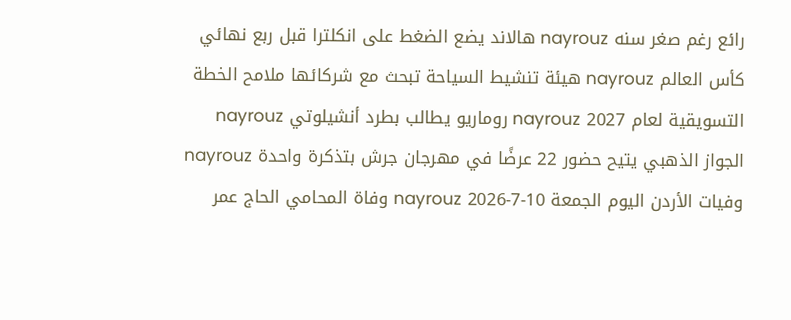رائع رغم صغر سنه nayrouz هالاند يضع الضغط على انكلترا قبل ربع نهائي كأس العالم nayrouz هيئة تنشيط السياحة تبحث مع شركائها ملامح الخطة التسويقية لعام 2027 nayrouz روماريو يطالب بطرد أنشيلوتي nayrouz الجواز الذهبي يتيح حضور 22 عرضًا في مهرجان جرش بتذكرة واحدة nayrouz
وفيات الأردن اليوم الجمعة 10-7-2026 nayrouz وفاة المحامي الحاج عمر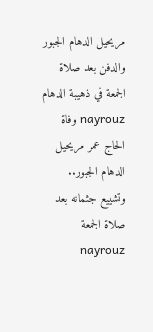مريحيل الدهام الجبور والدفن بعد صلاة الجمعة في ذهيبة الدهام nayrouz وفاة الحاج عمر مريحيل الدهام الجبور.. وتشييع جثمانه بعد صلاة الجمعة nayrouz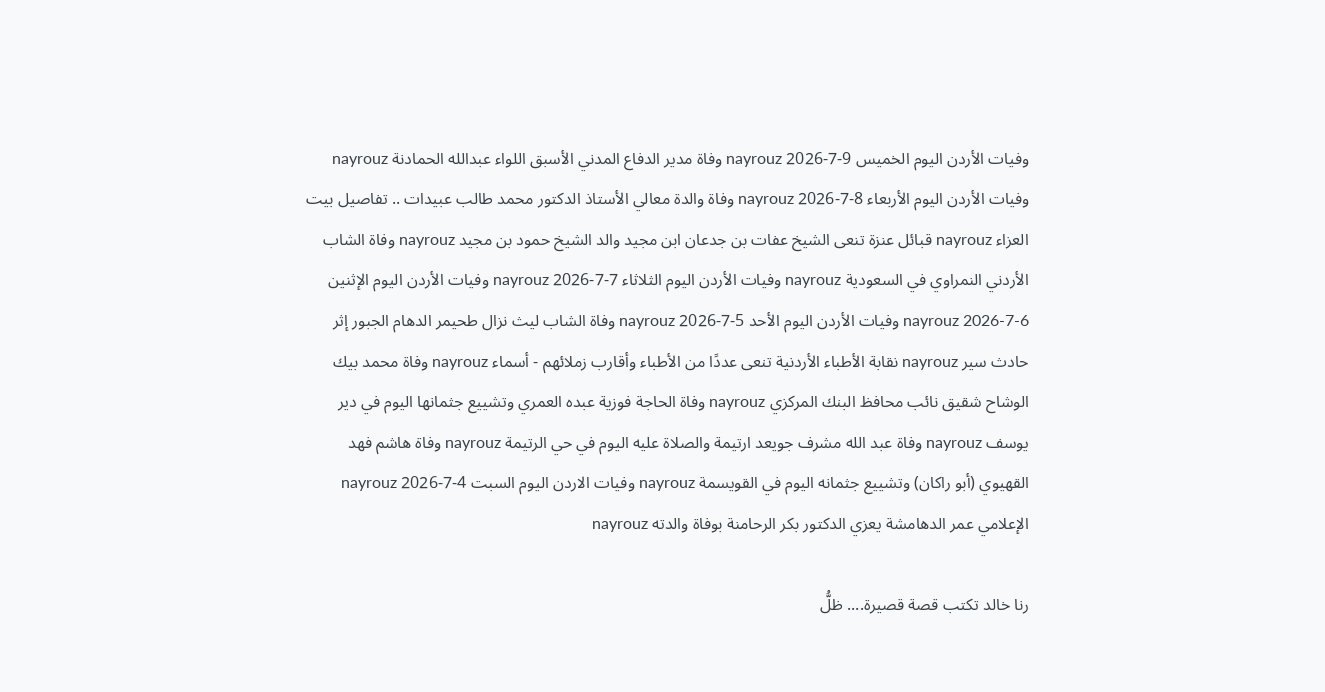وفيات الأردن اليوم الخميس 9-7-2026 nayrouz وفاة مدير الدفاع المدني الأسبق اللواء عبدالله الحمادنة nayrouz وفيات الأردن اليوم الأربعاء 8-7-2026 nayrouz وفاة والدة معالي الأستاذ الدكتور محمد طالب عبيدات .. تفاصيل بيت العزاء nayrouz قبائل عنزة تنعى الشيخ عفات بن جدعان ابن مجيد والد الشيخ حمود بن مجيد nayrouz وفاة الشاب الأردني النمراوي في السعودية nayrouz وفيات الأردن اليوم الثلاثاء 7-7-2026 nayrouz وفيات الأردن اليوم الإثنين 6-7-2026 nayrouz وفيات الأردن اليوم الأحد 5-7-2026 nayrouz وفاة الشاب ليث نزال طحيمر الدهام الجبور إثر حادث سير nayrouz نقابة الأطباء الأردنية تنعى عددًا من الأطباء وأقارب زملائهم - أسماء nayrouz وفاة محمد بيك الوشاح شقيق نائب محافظ البنك المركزي nayrouz وفاة الحاجة فوزية عبده العمري وتشييع جثمانها اليوم في دير يوسف nayrouz وفاة عبد الله مشرف جويعد ارتيمة والصلاة عليه اليوم في حي الرتيمة nayrouz وفاة هاشم فهد القهيوي (أبو راكان) وتشييع جثمانه اليوم في القويسمة nayrouz وفيات الاردن اليوم السبت 4-7-2026 nayrouz الإعلامي عمر الدهامشة يعزي الدكتور بكر الرحامنة بوفاة والدته nayrouz

رنا خالد تكتب قصة قصيرة.... ظلُّ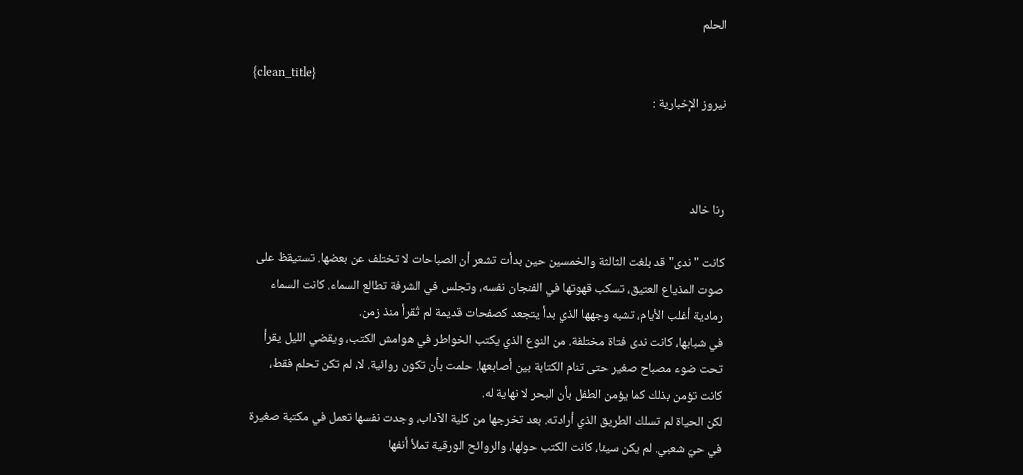الحلم

{clean_title}
نيروز الإخبارية :



رنا خالد

كانت " ندى" قد بلغت الثالثة والخمسين حين بدأت تشعر أن الصباحات لا تختلف عن بعضها. تستيقظ على صوت المذياع العتيق، تسكب قهوتها في الفنجان نفسه، وتجلس في الشرفة تطالع السماء. كانت السماء رمادية أغلب الأيام، تشبه وجهها الذي بدأ يتجعد كصفحات قديمة لم تُقرأ منذ زمن.
في شبابها، كانت ندى فتاة مختلفة. من النوع الذي يكتب الخواطر في هوامش الكتب، ويقضي الليل يقرأ تحت ضوء مصباح صغير حتى تنام الكتابة بين أصابعها. حلمت بأن تكون روائية. لا، لم تكن تحلم فقط، كانت تؤمن بذلك كما يؤمن الطفل بأن البحر لا نهاية له.
لكن الحياة لم تسلك الطريق الذي أرادته. بعد تخرجها من كلية الآداب، وجدت نفسها تعمل في مكتبة صغيرة في حيّ شعبي. لم يكن سيئا، كانت الكتب حولها، والروائح الورقية تملأ أنفها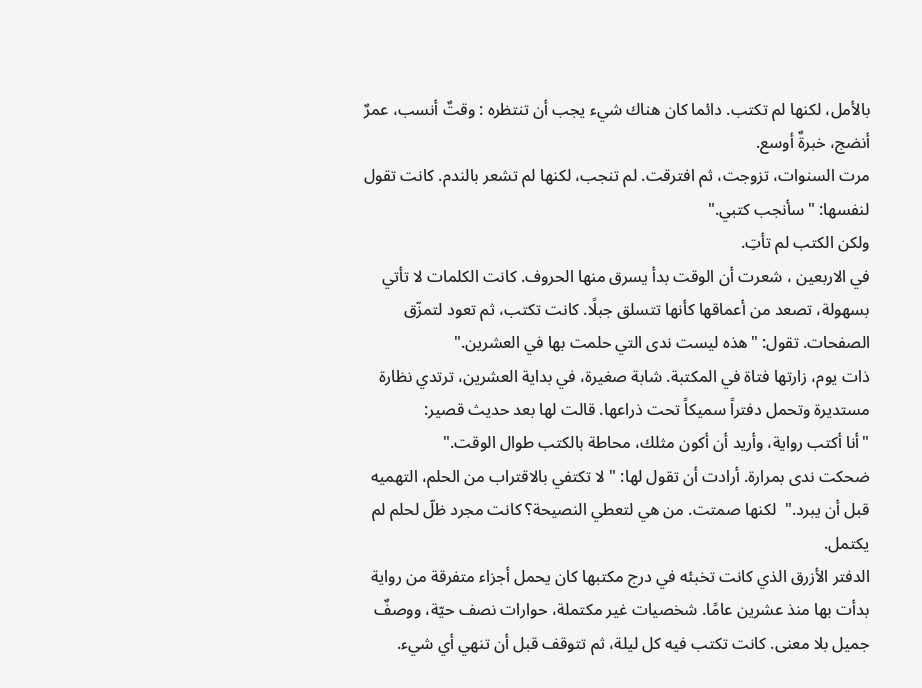بالأمل، لكنها لم تكتب. دائما كان هناك شيء يجب أن تنتظره : وقتٌ أنسب، عمرٌ أنضج، خبرةٌ أوسع.
مرت السنوات، تزوجت، ثم افترقت. لم تنجب، لكنها لم تشعر بالندم. كانت تقول لنفسها: "سأنجب كتبي."
ولكن الكتب لم تأتِ.
في الاربعين ، شعرت أن الوقت بدأ يسرق منها الحروف. كانت الكلمات لا تأتي بسهولة، تصعد من أعماقها كأنها تتسلق جبلًا. كانت تكتب، ثم تعود لتمزّق الصفحات. تقول: "هذه ليست ندى التي حلمت بها في العشرين."
ذات يوم، زارتها فتاة في المكتبة. شابة صغيرة، في بداية العشرين، ترتدي نظارة مستديرة وتحمل دفتراً سميكاً تحت ذراعها. قالت لها بعد حديث قصير:
"أنا أكتب رواية، وأريد أن أكون مثلك، محاطة بالكتب طوال الوقت."
ضحكت ندى بمرارة. أرادت أن تقول لها: " لا تكتفي بالاقتراب من الحلم، التهميه قبل أن يبرد."  لكنها صمتت. من هي لتعطي النصيحة؟ كانت مجرد ظلّ لحلم لم يكتمل.
الدفتر الأزرق الذي كانت تخبئه في درج مكتبها كان يحمل أجزاء متفرقة من رواية بدأت بها منذ عشرين عامًا. شخصيات غير مكتملة، حوارات نصف حيّة، ووصفٌ جميل بلا معنى. كانت تكتب فيه كل ليلة، ثم تتوقف قبل أن تنهي أي شيء.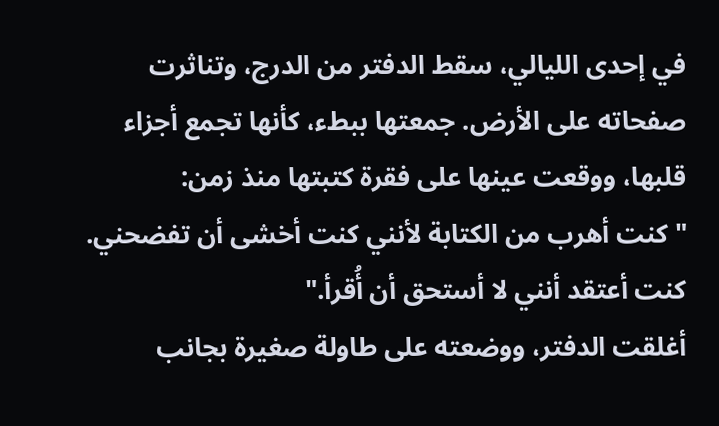في إحدى الليالي، سقط الدفتر من الدرج، وتناثرت صفحاته على الأرض. جمعتها ببطء، كأنها تجمع أجزاء قلبها، ووقعت عينها على فقرة كتبتها منذ زمن:
"كنت أهرب من الكتابة لأنني كنت أخشى أن تفضحني. كنت أعتقد أنني لا أستحق أن أُقرأ."
أغلقت الدفتر، ووضعته على طاولة صغيرة بجانب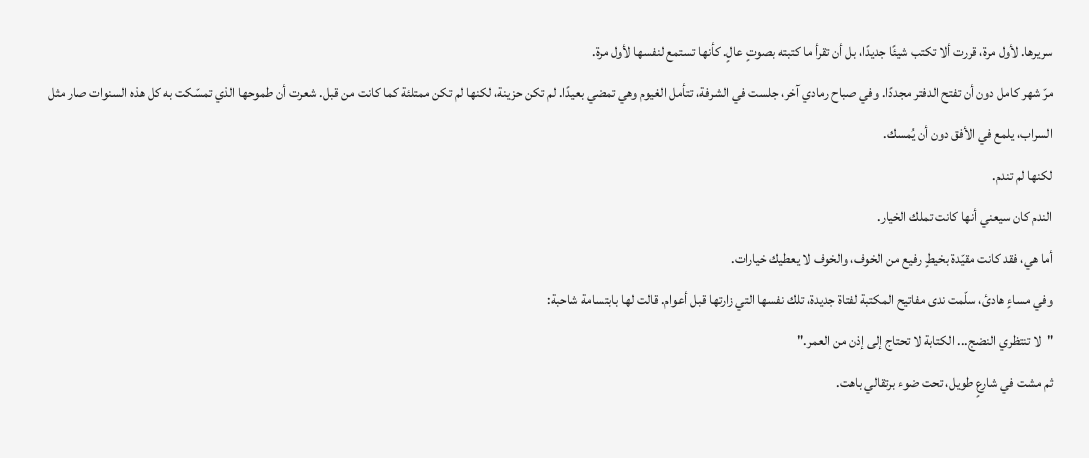سريرها. لأول مرة، قررت ألا تكتب شيئًا جديدًا، بل أن تقرأ ما كتبته بصوتٍ عالٍ. كأنها تستمع لنفسها لأول مرة.
مرّ شهر كامل دون أن تفتح الدفتر مجددًا. وفي صباح رمادي آخر، جلست في الشرفة، تتأمل الغيوم وهي تمضي بعيدًا. لم تكن حزينة، لكنها لم تكن ممتلئة كما كانت من قبل. شعرت أن طموحها الذي تمسّكت به كل هذه السنوات صار مثل السراب، يلمع في الأفق دون أن يُمسك.
لكنها لم تندم.
الندم كان سيعني أنها كانت تملك الخيار.
أما هي، فقد كانت مقيّدة بخيطٍ رفيع من الخوف، والخوف لا يعطيك خيارات.
وفي مساءٍ هادئ، سلّمت ندى مفاتيح المكتبة لفتاة جديدة، تلك نفسها التي زارتها قبل أعوام. قالت لها بابتسامة شاحبة:
"لا تنتظري النضج... الكتابة لا تحتاج إلى إذن من العمر."
ثم مشت في شارعٍ طويل، تحت ضوء برتقالي باهت.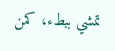تمشي ببطء، كمن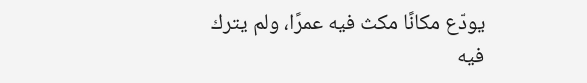يودّع مكانًا مكث فيه عمرًا، ولم يترك فيه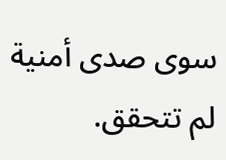سوى صدى أمنية لم تتحقق.